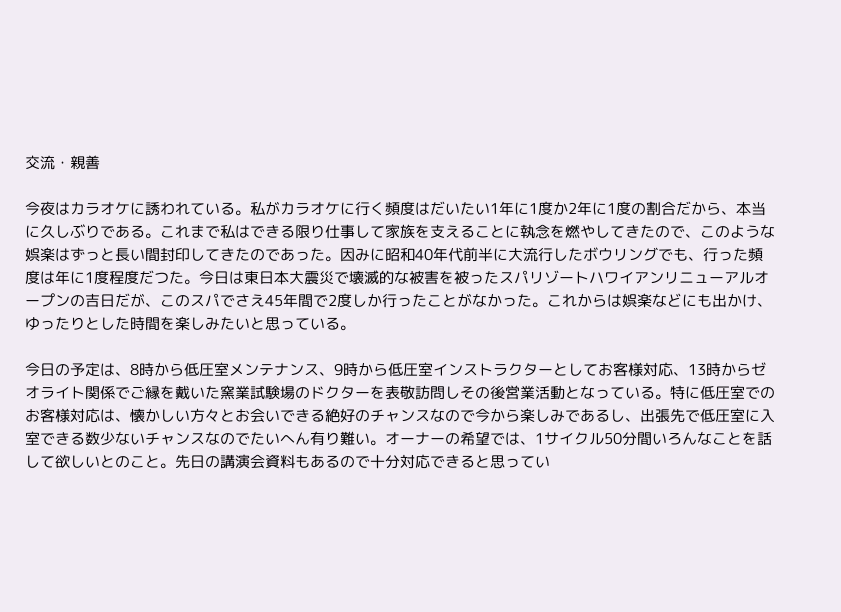交流・親善

今夜はカラオケに誘われている。私がカラオケに行く頻度はだいたい1年に1度か2年に1度の割合だから、本当に久しぶりである。これまで私はできる限り仕事して家族を支えることに執念を燃やしてきたので、このような娯楽はずっと長い間封印してきたのであった。因みに昭和40年代前半に大流行したボウリングでも、行った頻度は年に1度程度だつた。今日は東日本大震災で壊滅的な被害を被ったスパリゾートハワイアンリニューアルオープンの吉日だが、このスパでさえ45年間で2度しか行ったことがなかった。これからは娯楽などにも出かけ、ゆったりとした時間を楽しみたいと思っている。

今日の予定は、8時から低圧室メンテナンス、9時から低圧室インストラクターとしてお客様対応、13時からゼオライト関係でご縁を戴いた窯業試験場のドクターを表敬訪問しその後営業活動となっている。特に低圧室でのお客様対応は、懐かしい方々とお会いできる絶好のチャンスなので今から楽しみであるし、出張先で低圧室に入室できる数少ないチャンスなのでたいへん有り難い。オーナーの希望では、1サイクル50分間いろんなことを話して欲しいとのこと。先日の講演会資料もあるので十分対応できると思ってい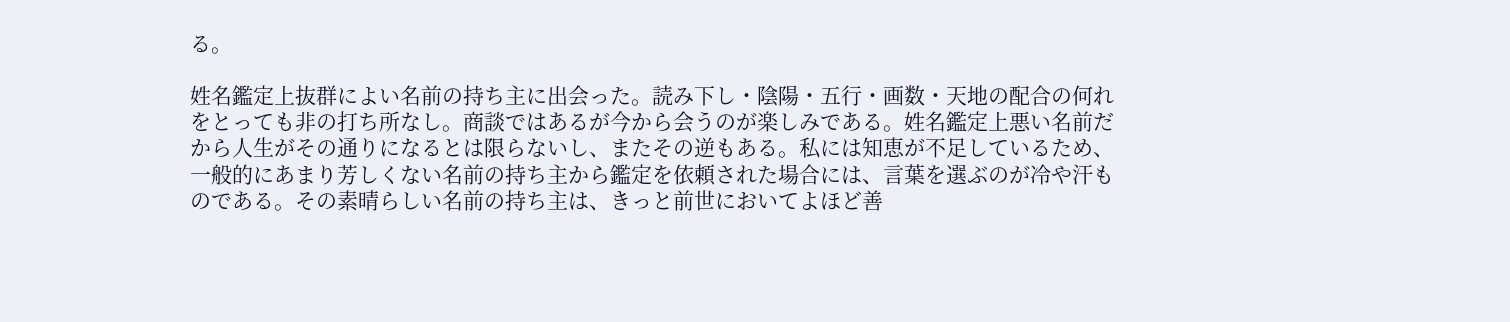る。

姓名鑑定上抜群によい名前の持ち主に出会った。読み下し・陰陽・五行・画数・天地の配合の何れをとっても非の打ち所なし。商談ではあるが今から会うのが楽しみである。姓名鑑定上悪い名前だから人生がその通りになるとは限らないし、またその逆もある。私には知恵が不足しているため、一般的にあまり芳しくない名前の持ち主から鑑定を依頼された場合には、言葉を選ぶのが冷や汗ものである。その素晴らしい名前の持ち主は、きっと前世においてよほど善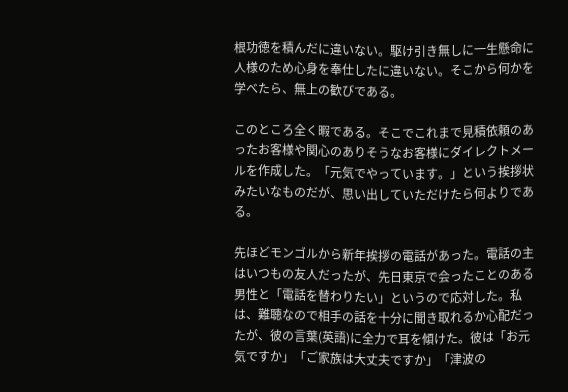根功徳を積んだに違いない。駆け引き無しに一生懸命に人様のため心身を奉仕したに違いない。そこから何かを学べたら、無上の歓びである。

このところ全く暇である。そこでこれまで見積依頼のあったお客様や関心のありそうなお客様にダイレクトメールを作成した。「元気でやっています。」という挨拶状みたいなものだが、思い出していただけたら何よりである。

先ほどモンゴルから新年挨拶の電話があった。電話の主はいつもの友人だったが、先日東京で会ったことのある男性と「電話を替わりたい」というので応対した。私は、難聴なので相手の話を十分に聞き取れるか心配だったが、彼の言葉(英語)に全力で耳を傾けた。彼は「お元気ですか」「ご家族は大丈夫ですか」「津波の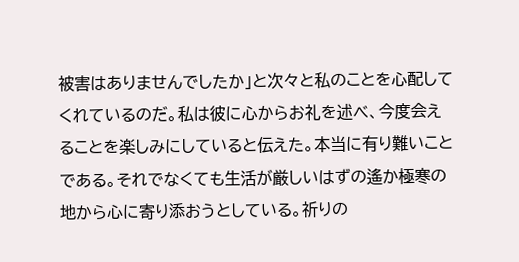被害はありませんでしたか」と次々と私のことを心配してくれているのだ。私は彼に心からお礼を述べ、今度会えることを楽しみにしていると伝えた。本当に有り難いことである。それでなくても生活が厳しいはずの遙か極寒の地から心に寄り添おうとしている。祈りの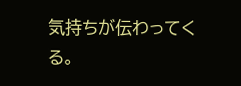気持ちが伝わってくる。